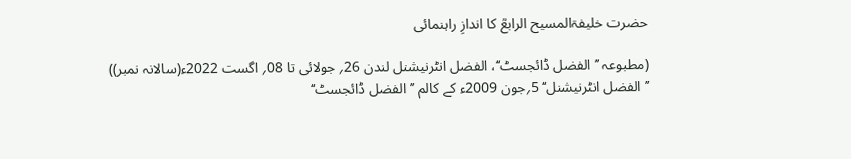حضرت خلیفۃالمسیح الرابعؒ کا اندازِ راہنمائی

(مطبوعہ ’’الفضل ڈائجسٹ‘‘، الفضل انٹرنیشنل لندن 26؍ جولائی تا 08؍ اگست 2022ء(سالانہ نمبر))
’’الفضل انٹرنیشنل‘‘ 5؍جون 2009ء کے کالم ’’الفضل ڈائجسٹ‘‘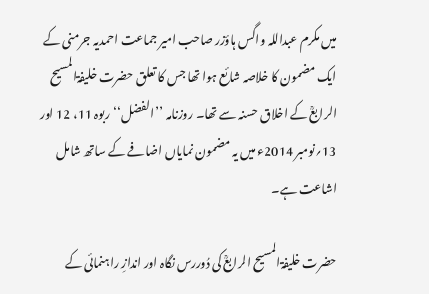میں مکرم عبداللہ واگس ہاؤزر صاحب امیر جماعت احمدیہ جرمنی کے ایک مضمون کا خلاصہ شائع ہوا تھا جس کا تعلق حضرت خلیفۃالمسیح الرابعؒ کے اخلاق حسنہ سے تھا۔ روزنامہ ’’الفضل‘‘ ربوہ 11، 12 اور 13؍نومبر 2014ء میں یہ مضمون نمایاں اضافے کے ساتھ شامل اشاعت ہے۔

حضرت خلیفۃالمسیح الرابعؒ کی دُوررس نگاہ اور اندازِ راہنمائی کے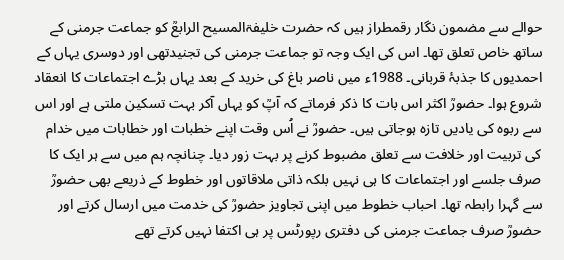حوالے سے مضمون نگار رقمطراز ہیں کہ حضرت خلیفۃالمسیح الرابعؒ کو جماعت جرمنی کے ساتھ خاص تعلق تھا۔ اس کی ایک وجہ تو جماعت جرمنی کی تجنیدتھی اور دوسری یہاں کے احمدیوں کا جذبۂ قربانی۔ 1988ء میں ناصر باغ کی خرید کے بعد یہاں بڑے اجتماعات کا انعقاد شروع ہوا۔ حضورؒ اکثر اس بات کا ذکر فرماتے کہ آپؒ کو یہاں آکر بہت تسکین ملتی ہے اور اس سے ربوہ کی یادیں تازہ ہوجاتی ہیں۔ حضورؒ نے اُس وقت اپنے خطبات اور خطابات میں خدام کی تربیت اور خلافت سے تعلق مضبوط کرنے پر بہت زور دیا۔ چنانچہ ہم میں سے ہر ایک کا صرف جلسے اور اجتماعات کا ہی نہیں بلکہ ذاتی ملاقاتوں اور خطوط کے ذریعے بھی حضورؒ سے گہرا رابطہ تھا۔ احباب خطوط میں اپنی تجاویز حضورؒ کی خدمت میں ارسال کرتے اور حضورؒ صرف جماعت جرمنی کی دفتری رپورٹس پر ہی اکتفا نہیں کرتے تھے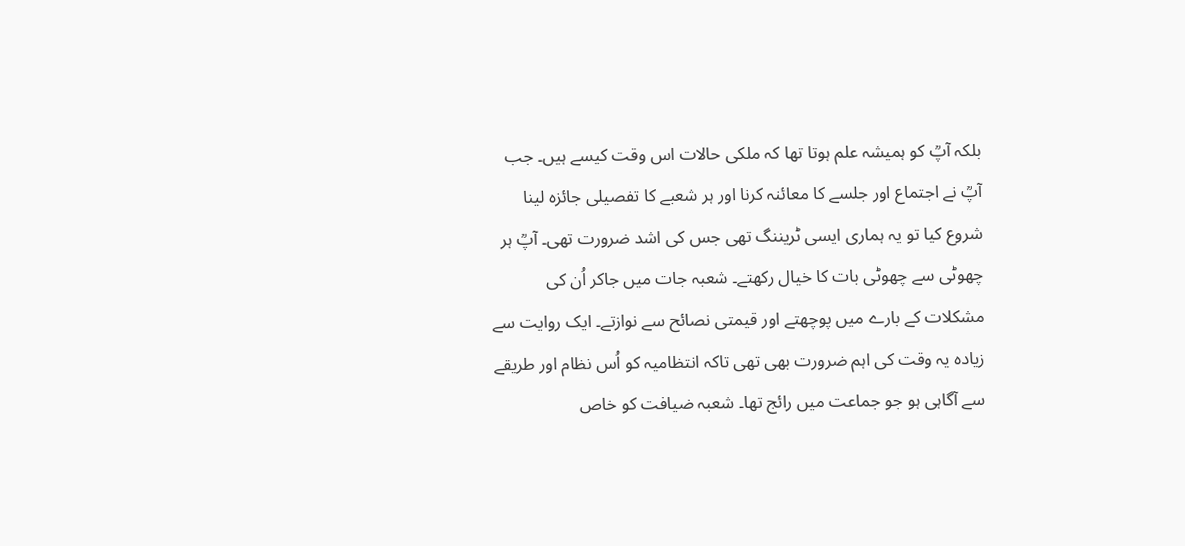بلکہ آپؒ کو ہمیشہ علم ہوتا تھا کہ ملکی حالات اس وقت کیسے ہیں۔ جب آپؒ نے اجتماع اور جلسے کا معائنہ کرنا اور ہر شعبے کا تفصیلی جائزہ لینا شروع کیا تو یہ ہماری ایسی ٹریننگ تھی جس کی اشد ضرورت تھی۔ آپؒ ہر چھوٹی سے چھوٹی بات کا خیال رکھتے۔ شعبہ جات میں جاکر اُن کی مشکلات کے بارے میں پوچھتے اور قیمتی نصائح سے نوازتے۔ ایک روایت سے زیادہ یہ وقت کی اہم ضرورت بھی تھی تاکہ انتظامیہ کو اُس نظام اور طریقے سے آگاہی ہو جو جماعت میں رائج تھا۔ شعبہ ضیافت کو خاص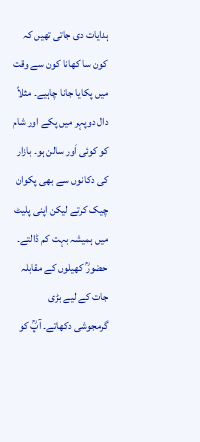ہدایات دی جاتی تھیں کہ کون سا کھانا کون سے وقت میں پکایا جانا چاہیے۔ مثلاً دال دوپہر میں پکے اور شام کو کوئی اَور سالن ہو۔ بازار کی دکانوں سے بھی پکوان چیک کرتے لیکن اپنی پلیٹ میں ہمیشہ بہت کم ڈالتے۔
حضورؒ کھیلوں کے مقابلہ جات کے لیے بڑی گرمجوشی دکھاتے۔ آپؒ کو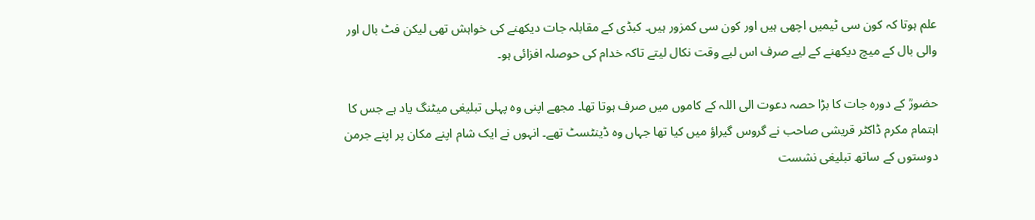علم ہوتا کہ کون سی ٹیمیں اچھی ہیں اور کون سی کمزور ہیں۔ کبڈی کے مقابلہ جات دیکھنے کی خواہش تھی لیکن فٹ بال اور والی بال کے میچ دیکھنے کے لیے صرف اس لیے وقت نکال لیتے تاکہ خدام کی حوصلہ افزائی ہو۔

حضورؒ کے دورہ جات کا بڑا حصہ دعوت الی اللہ کے کاموں میں صرف ہوتا تھا۔ مجھے اپنی وہ پہلی تبلیغی میٹنگ یاد ہے جس کا اہتمام مکرم ڈاکٹر قریشی صاحب نے گروس گیراؤ میں کیا تھا جہاں وہ ڈینٹسٹ تھے۔ انہوں نے ایک شام اپنے مکان پر اپنے جرمن دوستوں کے ساتھ تبلیغی نشست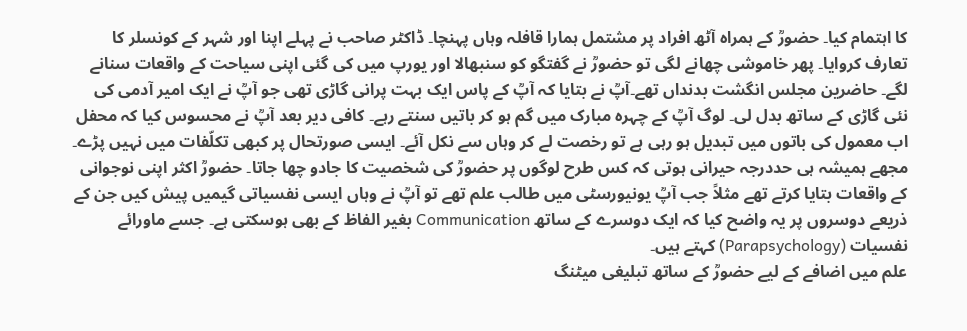کا اہتمام کیا۔ حضورؒ کے ہمراہ آٹھ افراد پر مشتمل ہمارا قافلہ وہاں پہنچا۔ ڈاکٹر صاحب نے پہلے اپنا اور شہر کے کونسلر کا تعارف کروایا۔ پھر خاموشی چھانے لگی تو حضورؒ نے گفتگو کو سنبھالا اور یورپ میں کی گئی اپنی سیاحت کے واقعات سنانے لگے۔ حاضرین مجلس انگشت بدنداں تھے۔آپؒ نے بتایا کہ آپؒ کے پاس ایک بہت پرانی گاڑی تھی جو آپؒ نے ایک امیر آدمی کی نئی گاڑی کے ساتھ بدل لی۔ لوگ آپؒ کے چہرہ مبارک میں گم ہو کر باتیں سنتے رہے۔ کافی دیر بعد آپؒ نے محسوس کیا کہ محفل اب معمول کی باتوں میں تبدیل ہو رہی ہے تو رخصت لے کر وہاں سے نکل آئے۔ ایسی صورتحال پر کبھی تکلّفات میں نہیں پڑے۔ مجھے ہمیشہ ہی حددرجہ حیرانی ہوتی کہ کس طرح لوگوں پر حضورؒ کی شخصیت کا جادو چھا جاتا۔ حضورؒ اکثر اپنی نوجوانی کے واقعات بتایا کرتے تھے مثلاً جب آپؒ یونیورسٹی میں طالب علم تھے تو آپؒ نے وہاں ایسی نفسیاتی گیمیں پیش کیں جن کے ذریعے دوسروں پر یہ واضح کیا کہ ایک دوسرے کے ساتھ Communication بغیر الفاظ کے بھی ہوسکتی ہے۔ جسے ماورائے نفسیات (Parapsychology) کہتے ہیں۔
علم میں اضافے کے لیے حضورؒ کے ساتھ تبلیغی میٹنگ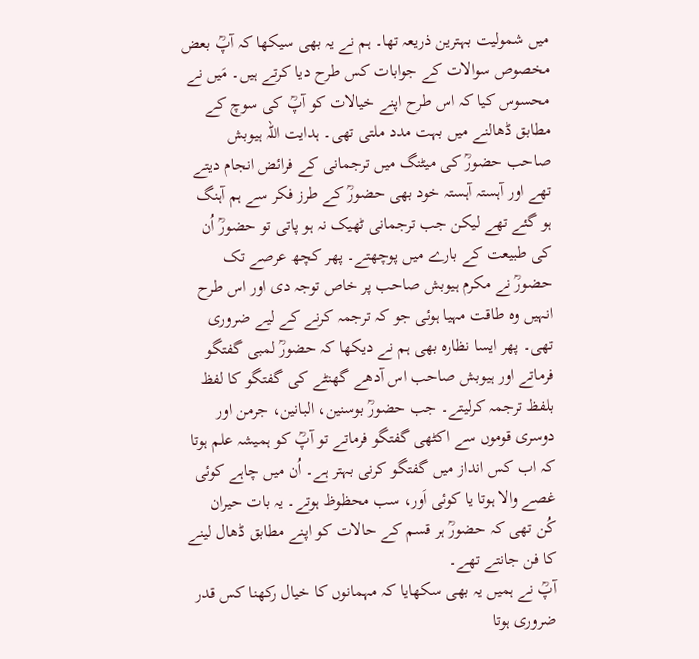میں شمولیت بہترین ذریعہ تھا۔ ہم نے یہ بھی سیکھا کہ آپؒ بعض مخصوص سوالات کے جوابات کس طرح دیا کرتے ہیں۔ مَیں نے محسوس کیا کہ اس طرح اپنے خیالات کو آپؒ کی سوچ کے مطابق ڈھالنے میں بہت مدد ملتی تھی۔ ہدایت اللہ ہیوبش صاحب حضورؒ کی میٹنگ میں ترجمانی کے فرائض انجام دیتے تھے اور آہستہ آہستہ خود بھی حضورؒ کے طرز فکر سے ہم آہنگ ہو گئے تھے لیکن جب ترجمانی ٹھیک نہ ہو پاتی تو حضورؒ اُن کی طبیعت کے بارے میں پوچھتے۔ پھر کچھ عرصے تک حضورؒ نے مکرم ہیوبش صاحب پر خاص توجہ دی اور اس طرح انہیں وہ طاقت مہیا ہوئی جو کہ ترجمہ کرنے کے لیے ضروری تھی۔ پھر ایسا نظارہ بھی ہم نے دیکھا کہ حضورؒ لمبی گفتگو فرماتے اور ہیوبش صاحب اس آدھے گھنٹے کی گفتگو کا لفظ بلفظ ترجمہ کرلیتے۔ جب حضورؒ بوسنین، البانین، جرمن اور دوسری قوموں سے اکٹھی گفتگو فرماتے تو آپؒ کو ہمیشہ علم ہوتا کہ اب کس انداز میں گفتگو کرنی بہتر ہے۔ اُن میں چاہے کوئی غصے والا ہوتا یا کوئی اَور، سب محظوظ ہوتے۔ یہ بات حیران کُن تھی کہ حضورؒ ہر قسم کے حالات کو اپنے مطابق ڈھال لینے کا فن جانتے تھے۔
آپؒ نے ہمیں یہ بھی سکھایا کہ مہمانوں کا خیال رکھنا کس قدر ضروری ہوتا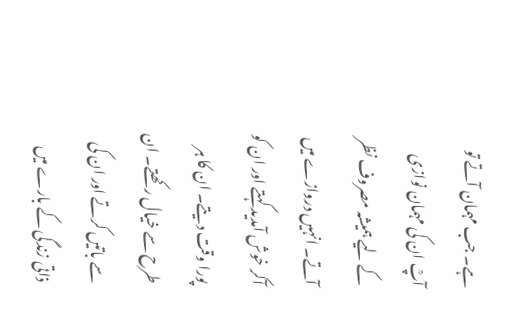ہے۔ جب مہمان آتے تو آپؒ ان کی مہمان نوازی کے لیے ہمیشہ مصروف نظر آتے۔ انہیں دروازے میں آکر خوش آمدید کہتے اور ان کو پورا وقت دیتے۔ ان کا ہر طرح سے خیال رکھتے۔ ان سے باتیں کرتے اور ان کی ذاتی زندگی کے بارے میں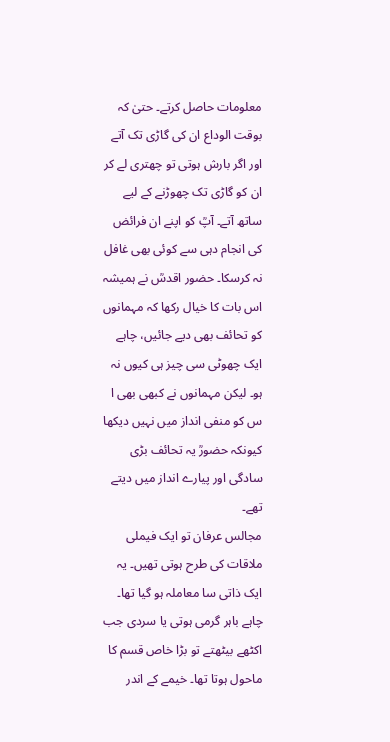معلومات حاصل کرتے۔ حتیٰ کہ بوقت الوداع ان کی گاڑی تک آتے اور اگر بارش ہوتی تو چھتری لے کر ان کو گاڑی تک چھوڑنے کے لیے ساتھ آتے۔ آپؒ کو اپنے ان فرائض کی انجام دہی سے کوئی بھی غافل نہ کرسکا۔ حضور اقدسؒ نے ہمیشہ اس بات کا خیال رکھا کہ مہمانوں کو تحائف بھی دیے جائیں، چاہے ایک چھوٹی سی چیز ہی کیوں نہ ہو۔ لیکن مہمانوں نے کبھی بھی ا س کو منفی انداز میں نہیں دیکھا کیونکہ حضورؒ یہ تحائف بڑی سادگی اور پیارے انداز میں دیتے تھے۔
مجالس عرفان تو ایک فیملی ملاقات کی طرح ہوتی تھیں۔ یہ ایک ذاتی سا معاملہ ہو گیا تھا۔ چاہے باہر گرمی ہوتی یا سردی جب اکٹھے بیٹھتے تو بڑا خاص قسم کا ماحول ہوتا تھا۔ خیمے کے اندر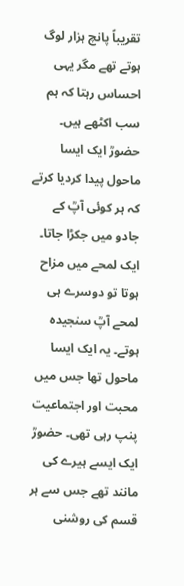تقریباً پانچ ہزار لوگ ہوتے تھے مگر یہی احساس رہتا کہ ہم سب اکٹھے ہیں۔ حضورؒ ایک ایسا ماحول پیدا کردیا کرتے کہ ہر کوئی آپؒ کے جادو میں جکڑا جاتا۔ ایک لمحے میں مزاح ہوتا تو دوسرے ہی لمحے آپؒ سنجیدہ ہوتے۔ یہ ایک ایسا ماحول تھا جس میں محبت اور اجتماعیت پنپ رہی تھی۔ حضورؒ ایک ایسے ہیرے کی مانند تھے جس سے ہر قسم کی روشنی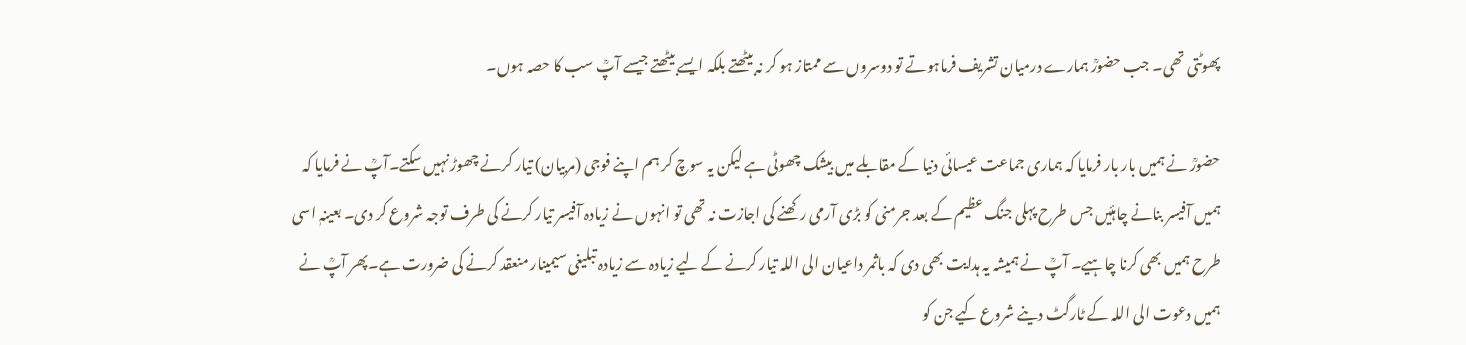پھوٹتی تھی۔ جب حضورؒ ہمارے درمیان تشریف فرماہوتے تو دوسروں سے ممتاز ہو کر نہ بیٹھتے بلکہ ایسے بیٹھتے جیسے آپؒ سب کا حصہ ہوں۔

حضورؒ نے ہمیں بار بار فرمایا کہ ہماری جماعت عیسائی دنیا کے مقابلے میں بیشک چھوٹی ہے لیکن یہ سوچ کر ہم اپنے فوجی (مربیان) تیار کرنے چھوڑ نہیں سکتے۔آپؒ نے فرمایا کہ ہمیں آفیسر بنانے چاہئیں جس طرح پہلی جنگ عظیم کے بعد جرمنی کو بڑی آرمی رکھنے کی اجازت نہ تھی تو انہوں نے زیادہ آفیسر تیار کرنے کی طرف توجہ شروع کر دی۔ بعینہٖ اسی طرح ہمیں بھی کرنا چاہیے۔ آپؒ نے ہمیشہ یہ ہدایت بھی دی کہ باثمر داعیان الی اللہ تیار کرنے کے لیے زیادہ سے زیادہ تبلیغی سیمینار منعقد کرنے کی ضرورت ہے۔پھر آپؒ نے ہمیں دعوت الی اللہ کے ٹارگٹ دینے شروع کیے جن کو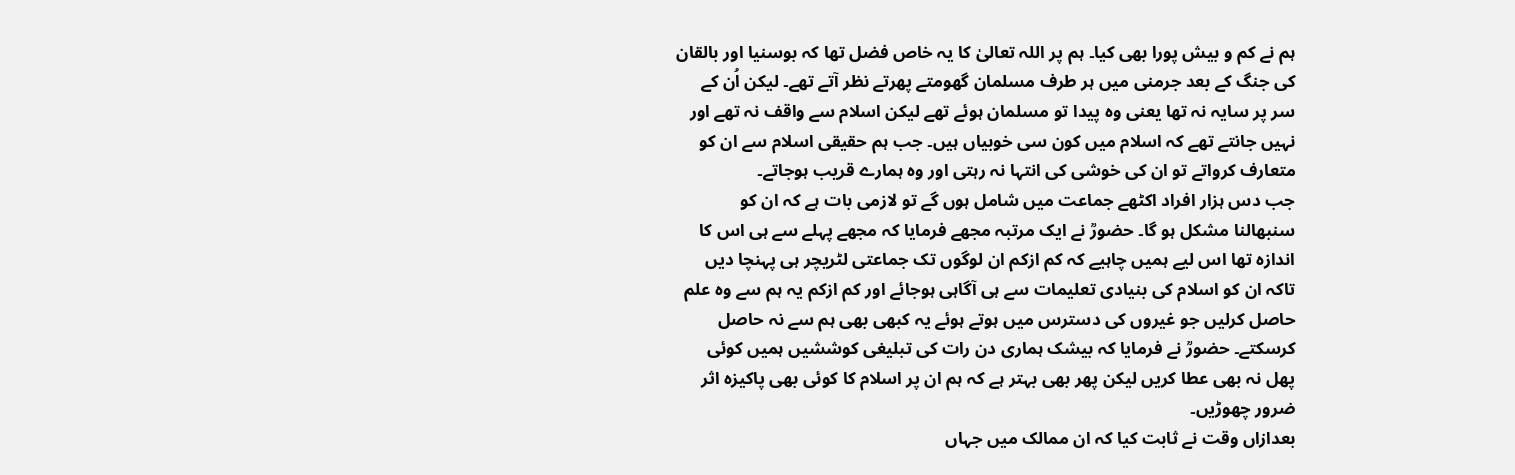ہم نے کم و بیش پورا بھی کیا۔ ہم پر اللہ تعالیٰ کا یہ خاص فضل تھا کہ بوسنیا اور بالقان کی جنگ کے بعد جرمنی میں ہر طرف مسلمان گھومتے پھرتے نظر آتے تھے۔ لیکن اُن کے سر پر سایہ نہ تھا یعنی وہ پیدا تو مسلمان ہوئے تھے لیکن اسلام سے واقف نہ تھے اور نہیں جانتے تھے کہ اسلام میں کون سی خوبیاں ہیں۔ جب ہم حقیقی اسلام سے ان کو متعارف کرواتے تو ان کی خوشی کی انتہا نہ رہتی اور وہ ہمارے قریب ہوجاتے۔
جب دس ہزار افراد اکٹھے جماعت میں شامل ہوں گے تو لازمی بات ہے کہ ان کو سنبھالنا مشکل ہو گا۔ حضورؒ نے ایک مرتبہ مجھے فرمایا کہ مجھے پہلے سے ہی اس کا اندازہ تھا اس لیے ہمیں چاہیے کہ کم ازکم ان لوگوں تک جماعتی لٹریچر ہی پہنچا دیں تاکہ ان کو اسلام کی بنیادی تعلیمات سے ہی آگاہی ہوجائے اور کم ازکم یہ ہم سے وہ علم حاصل کرلیں جو غیروں کی دسترس میں ہوتے ہوئے یہ کبھی بھی ہم سے نہ حاصل کرسکتے۔ حضورؒ نے فرمایا کہ بیشک ہماری دن رات کی تبلیغی کوششیں ہمیں کوئی پھل نہ بھی عطا کریں لیکن پھر بھی بہتر ہے کہ ہم ان پر اسلام کا کوئی بھی پاکیزہ اثر ضرور چھوڑیں۔
بعدازاں وقت نے ثابت کیا کہ ان ممالک میں جہاں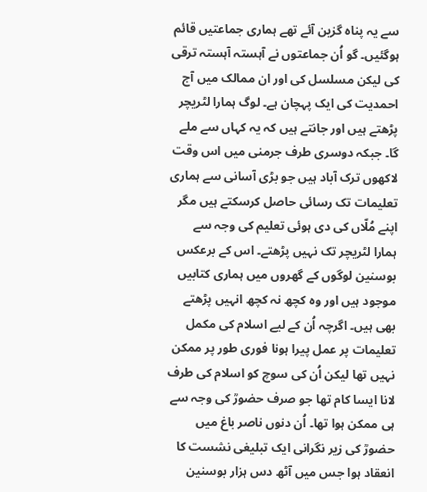سے یہ پناہ گزین آئے تھے ہماری جماعتیں قائم ہوگئیں۔ گو اُن جماعتوں نے آہستہ آہستہ ترقی کی لیکن مسلسل کی اور ان ممالک میں آج احمدیت کی ایک پہچان ہے۔ لوگ ہمارا لٹریچر پڑھتے ہیں اور جانتے ہیں کہ یہ کہاں سے ملے گا۔ جبکہ دوسری طرف جرمنی میں اس وقت لاکھوں ترک آباد ہیں جو بڑی آسانی سے ہماری تعلیمات تک رسائی حاصل کرسکتے ہیں مگر اپنے مُلّاں کی دی ہوئی تعلیم کی وجہ سے ہمارا لٹریچر تک نہیں پڑھتے۔ اس کے برعکس بوسنین لوگوں کے گھروں میں ہماری کتابیں موجود ہیں اور وہ کچھ نہ کچھ انہیں پڑھتے بھی ہیں۔ اگرچہ اُن کے لیے اسلام کی مکمل تعلیمات پر عمل پیرا ہونا فوری طور پر ممکن نہیں تھا لیکن اُن کی سوچ کو اسلام کی طرف لانا ایسا کام تھا جو صرف حضورؒ کی وجہ سے ہی ممکن ہوا تھا۔ اُن دنوں ناصر باغ میں حضورؒ کی زیر نگرانی ایک تبلیغی نشست کا انعقاد ہوا جس میں آٹھ دس ہزار بوسنین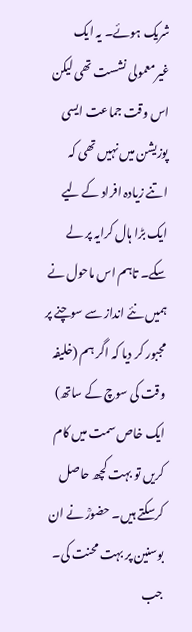شریک ہوئے۔ یہ ایک غیرمعمولی نشست تھی لیکن اس وقت جماعت ایسی پوزیشن میں نہیں تھی کہ اتنے زیادہ افراد کے لیے ایک بڑا ہال کرایہ پر لے سکے۔ تاہم اس ماحول نے ہمیں نئے انداز سے سوچنے پر مجبور کر دیا کہ اگر ہم (خلیفہ وقت کی سوچ کے ساتھ) ایک خاص سمت میں کام کریں تو بہت کچھ حاصل کرسکتے ہیں۔ حضورؒ نے ان بوسنین پر بہت محنت کی۔ جب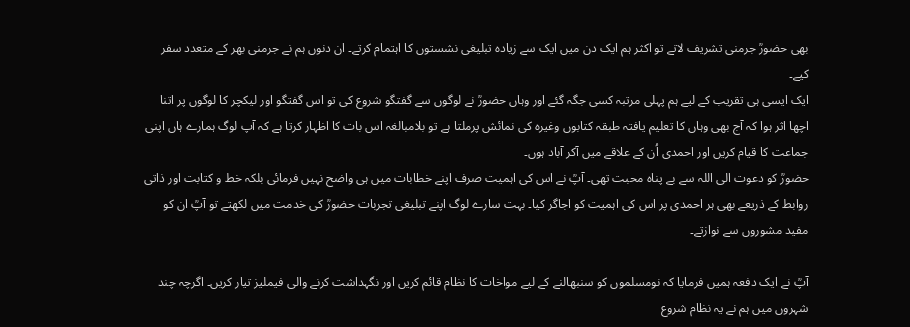بھی حضورؒ جرمنی تشریف لاتے تو اکثر ہم ایک دن میں ایک سے زیادہ تبلیغی نشستوں کا اہتمام کرتے۔ ان دنوں ہم نے جرمنی بھر کے متعدد سفر کیے۔
ایک ایسی ہی تقریب کے لیے ہم پہلی مرتبہ کسی جگہ گئے اور وہاں حضورؒ نے لوگوں سے گفتگو شروع کی تو اس گفتگو اور لیکچر کا لوگوں پر اتنا اچھا اثر ہوا کہ آج بھی وہاں کا تعلیم یافتہ طبقہ کتابوں وغیرہ کی نمائش پرملتا ہے تو بلامبالغہ اس بات کا اظہار کرتا ہے کہ آپ لوگ ہمارے ہاں اپنی جماعت کا قیام کریں اور احمدی اُن کے علاقے میں آکر آباد ہوں۔
حضورؒ کو دعوت الی اللہ سے بے پناہ محبت تھی۔ آپؒ نے اس کی اہمیت صرف اپنے خطابات میں ہی واضح نہیں فرمائی بلکہ خط و کتابت اور ذاتی روابط کے ذریعے بھی ہر احمدی پر اس کی اہمیت کو اجاگر کیا۔ بہت سارے لوگ اپنے تبلیغی تجربات حضورؒ کی خدمت میں لکھتے تو آپؒ ان کو مفید مشوروں سے نوازتے۔

آپؒ نے ایک دفعہ ہمیں فرمایا کہ نومسلموں کو سنبھالنے کے لیے مواخات کا نظام قائم کریں اور نگہداشت کرنے والی فیملیز تیار کریں۔ اگرچہ چند شہروں میں ہم نے یہ نظام شروع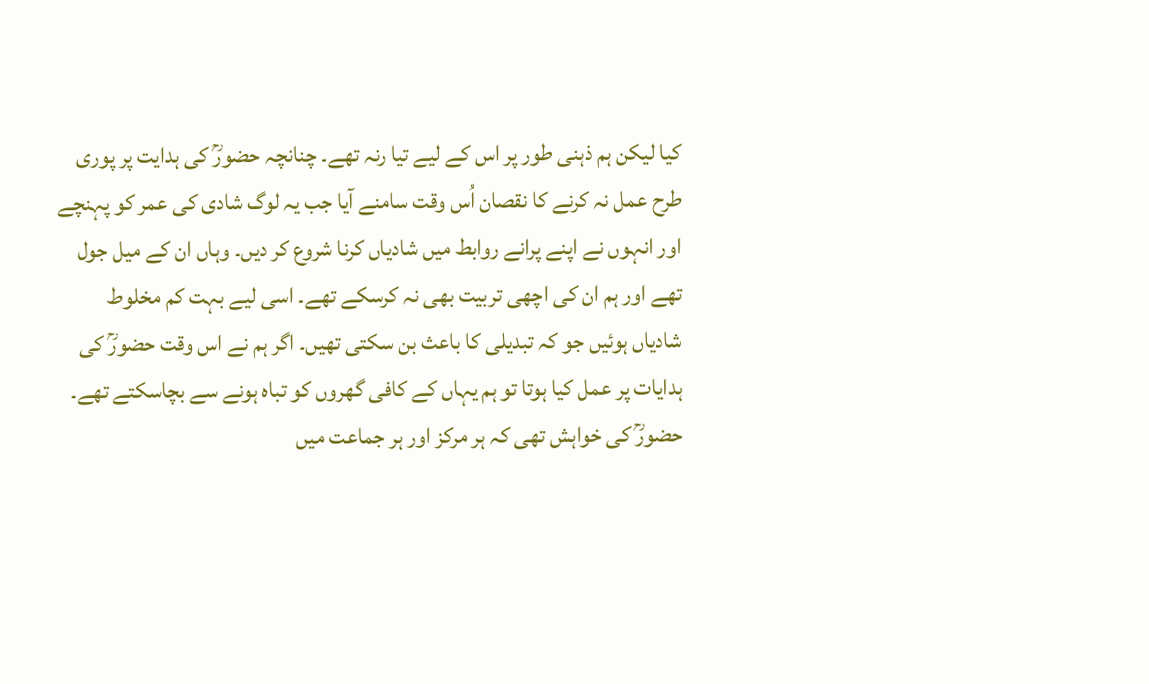کیا لیکن ہم ذہنی طور پر اس کے لیے تیا رنہ تھے۔ چنانچہ حضورؒ کی ہدایت پر پوری طرح عمل نہ کرنے کا نقصان اُس وقت سامنے آیا جب یہ لوگ شادی کی عمر کو پہنچے اور انہوں نے اپنے پرانے روابط میں شادیاں کرنا شروع کر دیں۔ وہاں ان کے میل جول تھے اور ہم ان کی اچھی تربیت بھی نہ کرسکے تھے۔ اسی لیے بہت کم مخلوط شادیاں ہوئیں جو کہ تبدیلی کا باعث بن سکتی تھیں۔ اگر ہم نے اس وقت حضورؒ کی ہدایات پر عمل کیا ہوتا تو ہم یہاں کے کافی گھروں کو تباہ ہونے سے بچاسکتے تھے۔
حضورؒ کی خواہش تھی کہ ہر مرکز اور ہر جماعت میں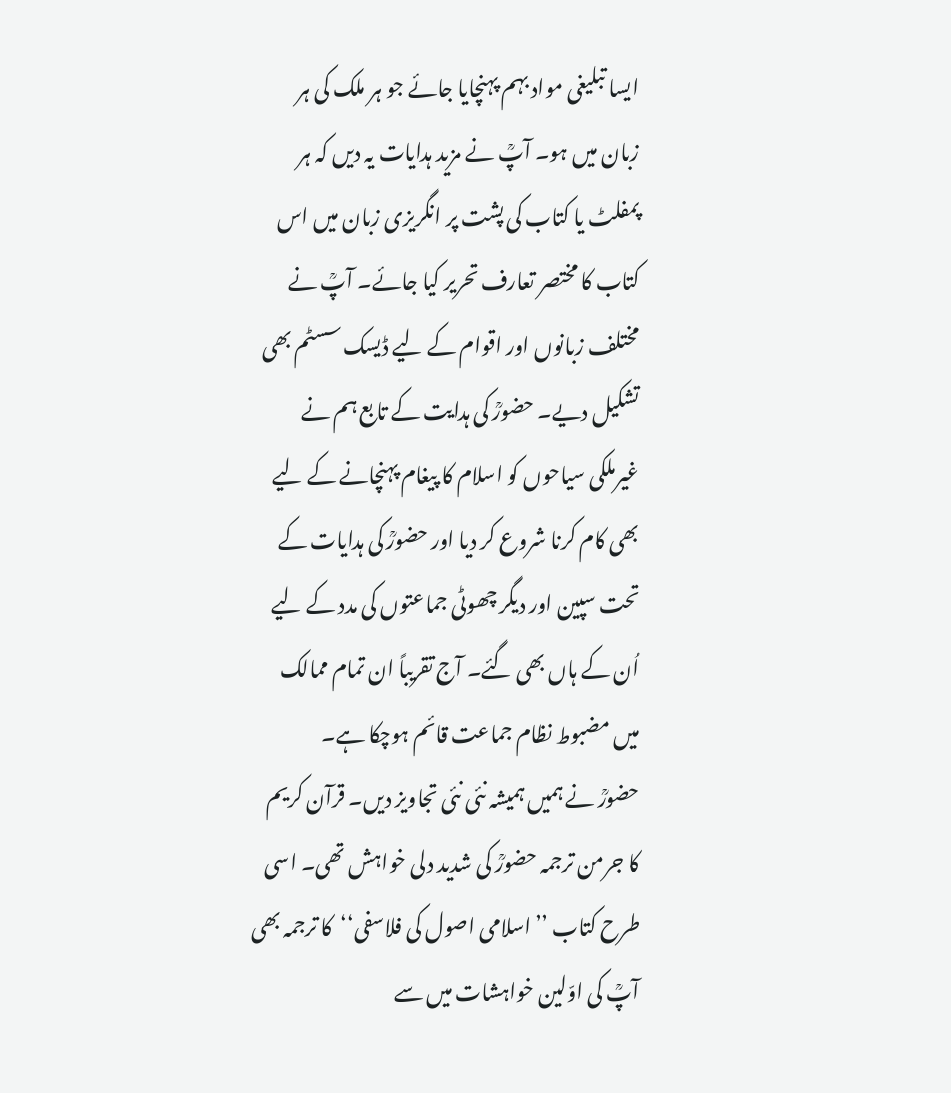ایسا تبلیغی مواد بہم پہنچایا جائے جو ہر ملک کی ہر زبان میں ہو۔ آپؒ نے مزید ہدایات یہ دیں کہ ہر پمفلٹ یا کتاب کی پشت پر انگریزی زبان میں اس کتاب کا مختصر تعارف تحریر کیا جائے۔ آپؒ نے مختلف زبانوں اور اقوام کے لیے ڈیسک سسٹم بھی تشکیل دیے۔ حضورؒ کی ہدایت کے تابع ہم نے غیرملکی سیاحوں کو اسلام کا پیغام پہنچانے کے لیے بھی کام کرنا شروع کر دیا اور حضورؒ کی ہدایات کے تحت سپین اور دیگر چھوٹی جماعتوں کی مدد کے لیے اُن کے ہاں بھی گئے۔ آج تقریباً ان تمام ممالک میں مضبوط نظام جماعت قائم ہوچکا ہے۔
حضورؒ نے ہمیں ہمیشہ نئی نئی تجاویز دیں۔ قرآن کریم کا جرمن ترجمہ حضورؒ کی شدید دلی خواہش تھی۔ اسی طرح کتاب ’’اسلامی اصول کی فلاسفی‘‘کا ترجمہ بھی آپؒ کی اوّلین خواہشات میں سے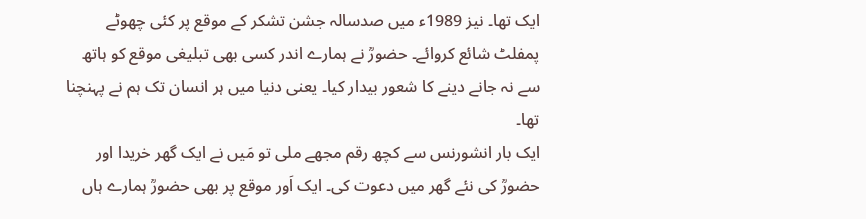ایک تھا۔ نیز 1989ء میں صدسالہ جشن تشکر کے موقع پر کئی چھوٹے پمفلٹ شائع کروائے۔ حضورؒ نے ہمارے اندر کسی بھی تبلیغی موقع کو ہاتھ سے نہ جانے دینے کا شعور بیدار کیا۔ یعنی دنیا میں ہر انسان تک ہم نے پہنچنا تھا۔
ایک بار انشورنس سے کچھ رقم مجھے ملی تو مَیں نے ایک گھر خریدا اور حضورؒ کی نئے گھر میں دعوت کی۔ ایک اَور موقع پر بھی حضورؒ ہمارے ہاں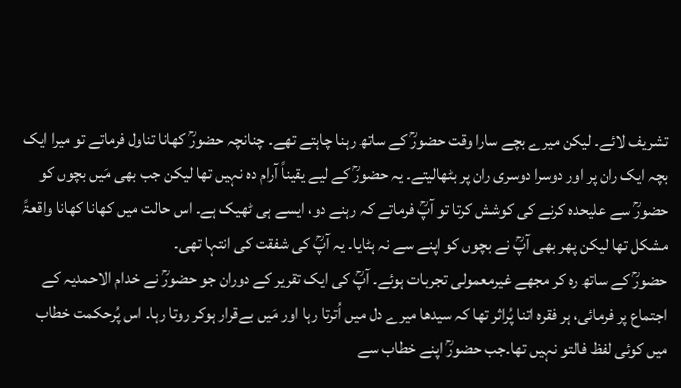تشریف لائے۔ لیکن میرے بچے سارا وقت حضورؒ کے ساتھ رہنا چاہتے تھے۔ چنانچہ حضورؒ کھانا تناول فرماتے تو میرا ایک بچہ ایک ران پر اور دوسرا دوسری ران پر بٹھالیتے۔ یہ حضورؒ کے لیے یقیناً آرام دہ نہیں تھا لیکن جب بھی مَیں بچوں کو حضورؒ سے علیحدہ کرنے کی کوشش کرتا تو آپؒ فرماتے کہ رہنے دو، ایسے ہی ٹھیک ہے۔ اس حالت میں کھانا کھانا واقعۃً مشکل تھا لیکن پھر بھی آپؒ نے بچوں کو اپنے سے نہ ہٹایا۔ یہ آپؒ کی شفقت کی انتہا تھی۔
حضورؒ کے ساتھ رہ کر مجھے غیرمعمولی تجربات ہوئے۔ آپؒ کی ایک تقریر کے دوران جو حضورؒ نے خدام الاحمدیہ کے اجتماع پر فرمائی، ہر فقرہ اتنا پُراثر تھا کہ سیدھا میرے دل میں اُترتا رہا اور مَیں بےقرار ہوکر روتا رہا۔ اس پُرحکمت خطاب میں کوئی لفظ فالتو نہیں تھا۔جب حضورؒ اپنے خطاب سے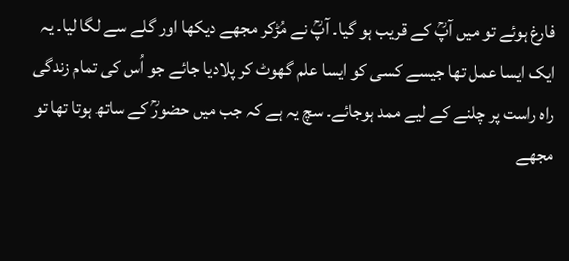فارغ ہوئے تو میں آپؒ کے قریب ہو گیا۔ آپؒ نے مُڑکر مجھے دیکھا اور گلے سے لگا لیا۔ یہ ایک ایسا عمل تھا جیسے کسی کو ایسا علم گھوٹ کر پلادیا جائے جو اُس کی تمام زندگی راہ راست پر چلنے کے لیے ممد ہوجائے۔ سچ یہ ہے کہ جب میں حضورؒ کے ساتھ ہوتا تھا تو مجھے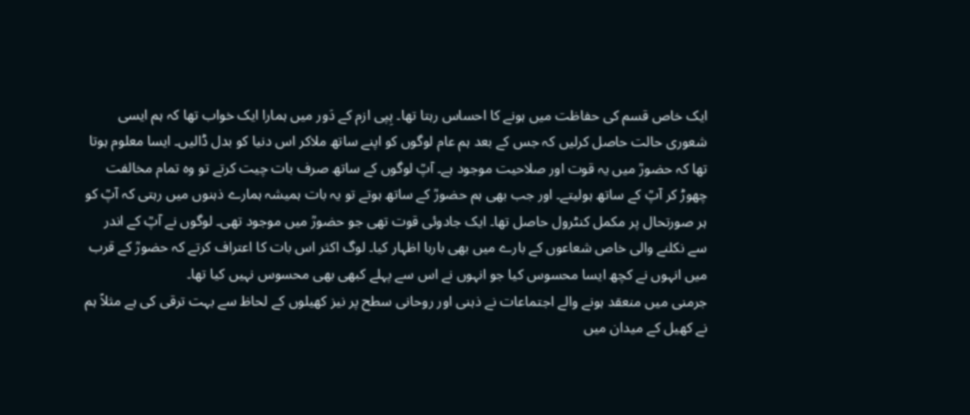ایک خاص قسم کی حفاظت میں ہونے کا احساس رہتا تھا۔ ہِپی ازم کے دَور میں ہمارا ایک خواب تھا کہ ہم ایسی شعوری حالت حاصل کرلیں کہ جس کے بعد ہم عام لوگوں کو اپنے ساتھ ملاکر اس دنیا کو بدل ڈالیں۔ ایسا معلوم ہوتا تھا کہ حضورؒ میں یہ قوت اور صلاحیت موجود ہے۔ آپؒ لوگوں کے ساتھ صرف بات چیت کرتے تو وہ تمام مخالفت چھوڑ کر آپؒ کے ساتھ ہولیتے۔ اور جب بھی ہم حضورؒ کے ساتھ ہوتے تو یہ بات ہمیشہ ہمارے ذہنوں میں رہتی کہ آپؒ کو ہر صورتحال پر مکمل کنٹرول حاصل تھا۔ ایک جادوئی قوت تھی جو حضورؒ میں موجود تھی۔ لوگوں نے آپؒ کے اندر سے نکلنے والی خاص شعاعوں کے بارے میں بھی بارہا اظہار کیا۔ لوگ اکثر اس بات کا اعتراف کرتے کہ حضورؒ کے قرب میں انہوں نے کچھ ایسا محسوس کیا جو انہوں نے اس سے پہلے کبھی بھی محسوس نہیں کیا تھا۔
جرمنی میں منعقد ہونے والے اجتماعات نے ذہنی اور روحانی سطح پر نیز کھیلوں کے لحاظ سے بہت ترقی کی ہے مثلاً ہم نے کھیل کے میدان میں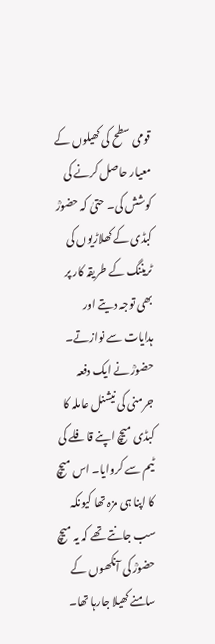قومی سطح کی کھیلوں کے معیار حاصل کرنے کی کوشش کی۔ حتیٰ کہ حضورؒ کبڈی کے کھلاڑیوں کی ٹریننگ کے طریقہ کار پر بھی توجہ دیتے اور ہدایات سے نوازتے۔ حضورؒ نے ایک دفعہ جرمنی کی نیشنل عاملہ کا کبڈی میچ اپنے قافلے کی ٹیم سے کروایا۔ اس میچ کا اپنا ہی مزہ تھا کیونکہ سب جانتے تھے کہ یہ میچ حضورؒ کی آنکھوں کے سامنے کھیلا جارہا تھا۔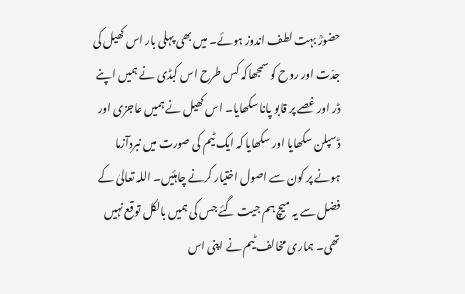حضورؒ بہت لطف اندوز ہوئے۔ میں بھی پہلی بار اس کھیل کی جدّت اور روح کو سمجھاکہ کس طرح اس کبڈی نے ہمیں اپنے ڈر اور غصے پر قابو پانا سکھایا۔ اس کھیل نے ہمیں عاجزی اور ڈسپلن سکھایا اور سکھایا کہ ایک ٹیم کی صورت میں نبردآزما ہونے پر کون سے اصول اختیار کرنے چاہئیں۔ اللہ تعالیٰ کے فضل سے یہ میچ ہم جیت گئے جس کی ہمیں بالکل توقع نہیں تھی۔ ہماری مخالف ٹیم نے اپنی اس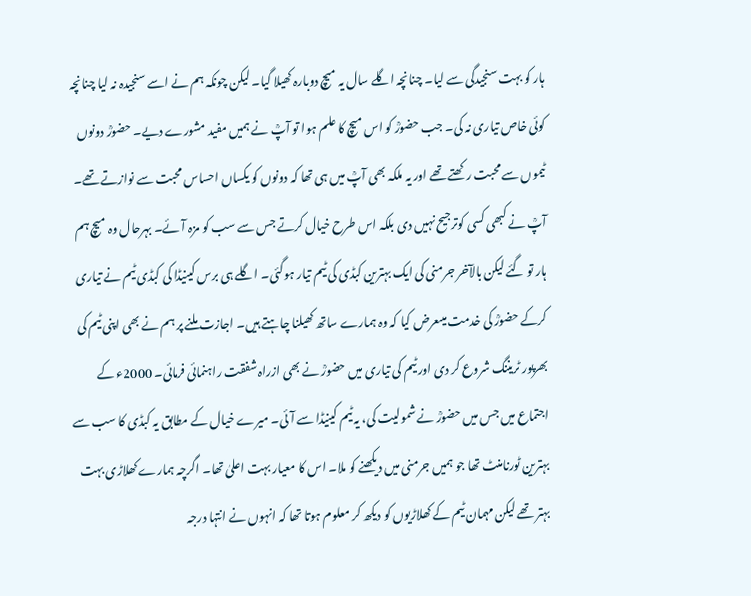ہار کو بہت سنجیدگی سے لیا۔ چنانچہ اگلے سال یہ میچ دوبارہ کھیلا گیا۔ لیکن چونکہ ہم نے اسے سنجیدہ نہ لیا چنانچہ کوئی خاص تیاری نہ کی۔ جب حضورؒ کو اس میچ کا علم ہوا تو آپؒ نے ہمیں مفید مشورے دیے۔ حضورؒ دونوں ٹیموں سے محبت رکھتے تھے اور یہ ملکہ بھی آپؒ میں ہی تھا کہ دونوں کو یکساں احساس محبت سے نوازتے تھے۔ آپؒ نے کبھی کسی کوترجیح نہیں دی بلکہ اس طرح خیال کرتے جس سے سب کو مزہ آئے۔ بہرحال وہ میچ ہم ہار تو گئے لیکن بالآخر جرمنی کی ایک بہترین کبڈی کی ٹیم تیار ہوگئی۔ اگلے ہی برس کینیڈا کی کبڈی ٹیم نے تیاری کرکے حضورؒ کی خدمت میںعرض کیا کہ وہ ہمارے ساتھ کھیلنا چاہتے ہیں۔ اجازت ملنے پر ہم نے بھی اپنی ٹیم کی بھرپور ٹریننگ شروع کر دی اور ٹیم کی تیاری میں حضورؒ نے بھی ازراہ شفقت راہنمائی فرمائی۔ 2000ء کے اجتماع میں جس میں حضورؒ نے شمولیت کی، یہ ٹیم کینیڈا سے آئی۔ میرے خیال کے مطابق یہ کبڈی کا سب سے بہترین ٹورنامنٹ تھا جو ہمیں جرمنی میں دیکھنے کو ملا۔ اس کا معیار بہت اعلیٰ تھا۔ اگرچہ ہمارے کھلاڑی بہت بہتر تھے لیکن مہمان ٹیم کے کھلاڑیوں کو دیکھ کر معلوم ہوتا تھا کہ انہوں نے انتہا درجہ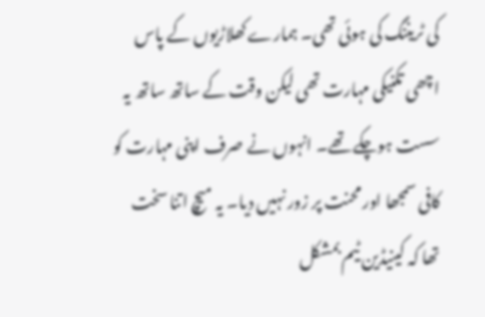کی ٹریننگ کی ہوئی تھی۔ ہمارے کھلاڑیوں کے پاس اچھی تکنیکی مہارت تھی لیکن وقت کے ساتھ ساتھ یہ سست ہوچکے تھے۔ انہوں نے صرف اپنی مہارت کو کافی سمجھا اور محنت پر زور نہیں دیا۔ یہ میچ اتنا سخت تھا کہ کینیڈین ٹیم بمشکل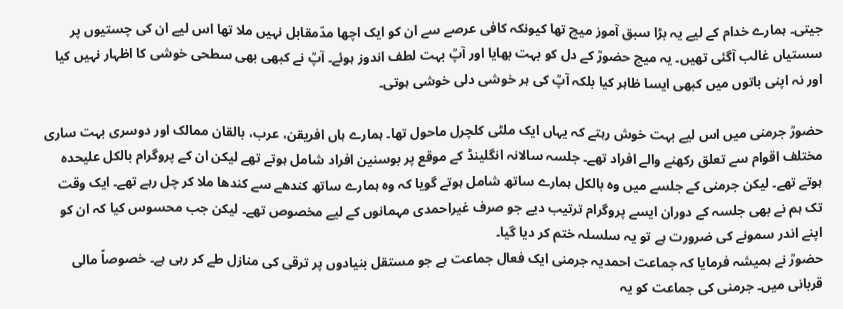جیتی۔ ہمارے خدام کے لیے یہ بڑا سبق آموز میچ تھا کیونکہ کافی عرصے سے ان کو ایک اچھا مدّمقابل نہیں ملا تھا اس لیے ان کی چستیوں پر سستیاں غالب آگئی تھیں۔ یہ میچ حضورؒ کے دل کو بہت بھایا اور آپؒ بہت لطف اندوز ہوئے۔ آپؒ نے کبھی بھی سطحی خوشی کا اظہار نہیں کیا اور نہ اپنی باتوں میں کبھی ایسا ظاہر کیا بلکہ آپؒ کی ہر خوشی دلی خوشی ہوتی۔

حضورؒ جرمنی میں اس لیے بہت خوش رہتے کہ یہاں ایک ملٹی کلچرل ماحول تھا۔ ہمارے ہاں افریقن، عرب، بالقان ممالک اور دوسری بہت ساری مختلف اقوام سے تعلق رکھنے والے افراد تھے۔ جلسہ سالانہ انگلینڈ کے موقع پر بوسنین افراد شامل ہوتے تھے لیکن ان کے پروگرام بالکل علیحدہ ہوتے تھے۔ لیکن جرمنی کے جلسے میں وہ بالکل ہمارے ساتھ شامل ہوتے گویا کہ وہ ہمارے ساتھ کندھے سے کندھا ملا کر چل رہے تھے۔ ایک وقت تک ہم نے بھی جلسہ کے دوران ایسے پروگرام ترتیب دیے جو صرف غیراحمدی مہمانوں کے لیے مخصوص تھے۔ لیکن جب محسوس کیا کہ ان کو اپنے اندر سمونے کی ضرورت ہے تو یہ سلسلہ ختم کر دیا گیا۔
حضورؒ نے ہمیشہ فرمایا کہ جماعت احمدیہ جرمنی ایک فعال جماعت ہے جو مستقل بنیادوں پر ترقی کی منازل طے کر رہی ہے۔ خصوصاً مالی قربانی میں۔ جرمنی کی جماعت کو یہ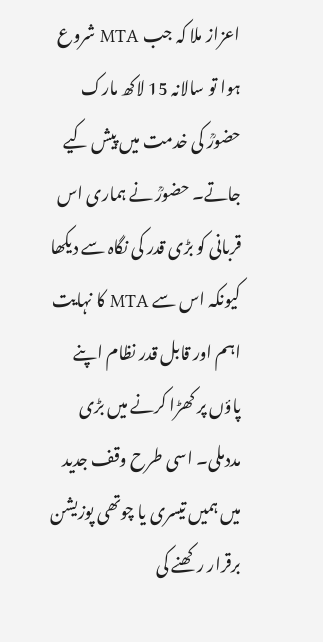اعزاز ملا کہ جب MTA شروع ہوا تو سالانہ 15 لاکھ مارک حضورؒ کی خدمت میں پیش کیے جاتے۔ حضورؒ نے ہماری اس قربانی کو بڑی قدر کی نگاہ سے دیکھا کیونکہ اس سے MTA کا نہایت اہم اور قابل قدر نظام اپنے پاؤں پر کھڑا کرنے میں بڑی مددملی۔ اسی طرح وقف جدید میں ہمیں تیسری یا چوتھی پوزیشن برقرار رکھنے کی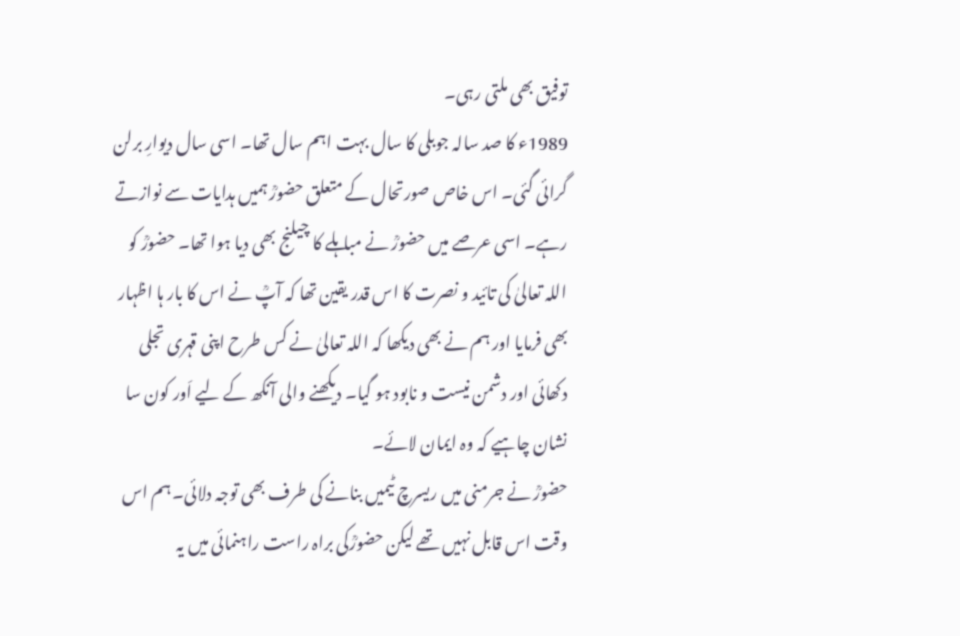توفیق بھی ملتی رہی۔
1989ء کا صد سالہ جوبلی کا سال بہت اہم سال تھا۔ اسی سال دیوارِ برلن گرائی گئی۔ اس خاص صورتحال کے متعلق حضورؒ ہمیں ہدایات سے نوازتے رہے۔ اسی عرصے میں حضورؒ نے مباہلے کا چیلنج بھی دیا ہوا تھا۔ حضورؒ کو اللہ تعالیٰ کی تائید و نصرت کا اس قدر یقین تھا کہ آپؒ نے اس کا بار ہا اظہار بھی فرمایا اور ہم نے بھی دیکھا کہ اللہ تعالیٰ نے کس طرح اپنی قہری تجلی دکھائی اور دشمن نیست و نابود ہو گیا۔ دیکھنے والی آنکھ کے لیے اَور کون سا نشان چاہیے کہ وہ ایمان لائے۔
حضورؒ نے جرمنی میں ریسرچ ٹیمیں بنانے کی طرف بھی توجہ دلائی۔ ہم اس وقت اس قابل نہیں تھے لیکن حضورؒکی براہ راست راہنمائی میں یہ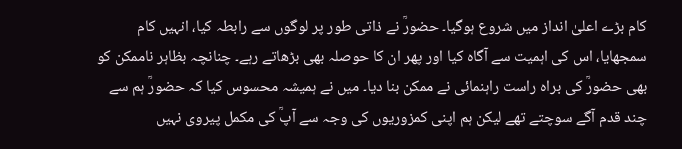کام بڑے اعلیٰ انداز میں شروع ہوگیا۔ حضورؒ نے ذاتی طور پر لوگوں سے رابطہ کیا، انہیں کام سمجھایا، اس کی اہمیت سے آگاہ کیا اور پھر ان کا حوصلہ بھی بڑھاتے رہے۔ چنانچہ بظاہر ناممکن کو بھی حضورؒ کی براہ راست راہنمائی نے ممکن بنا دیا۔ میں نے ہمیشہ محسوس کیا کہ حضورؒ ہم سے چند قدم آگے سوچتے تھے لیکن ہم اپنی کمزوریوں کی وجہ سے آپؒ کی مکمل پیروی نہیں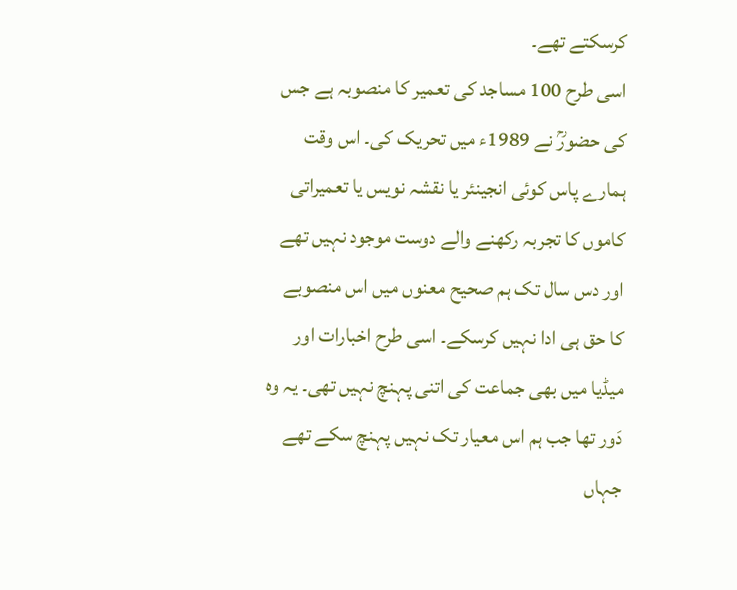کرسکتے تھے۔
اسی طرح 100 مساجد کی تعمیر کا منصوبہ ہے جس کی حضورؒ نے 1989ء میں تحریک کی۔ اس وقت ہمارے پاس کوئی انجینئر یا نقشہ نویس یا تعمیراتی کاموں کا تجربہ رکھنے والے دوست موجود نہیں تھے اور دس سال تک ہم صحیح معنوں میں اس منصوبے کا حق ہی ادا نہیں کرسکے۔ اسی طرح اخبارات اور میڈیا میں بھی جماعت کی اتنی پہنچ نہیں تھی۔ یہ وہ دَور تھا جب ہم اس معیار تک نہیں پہنچ سکے تھے جہاں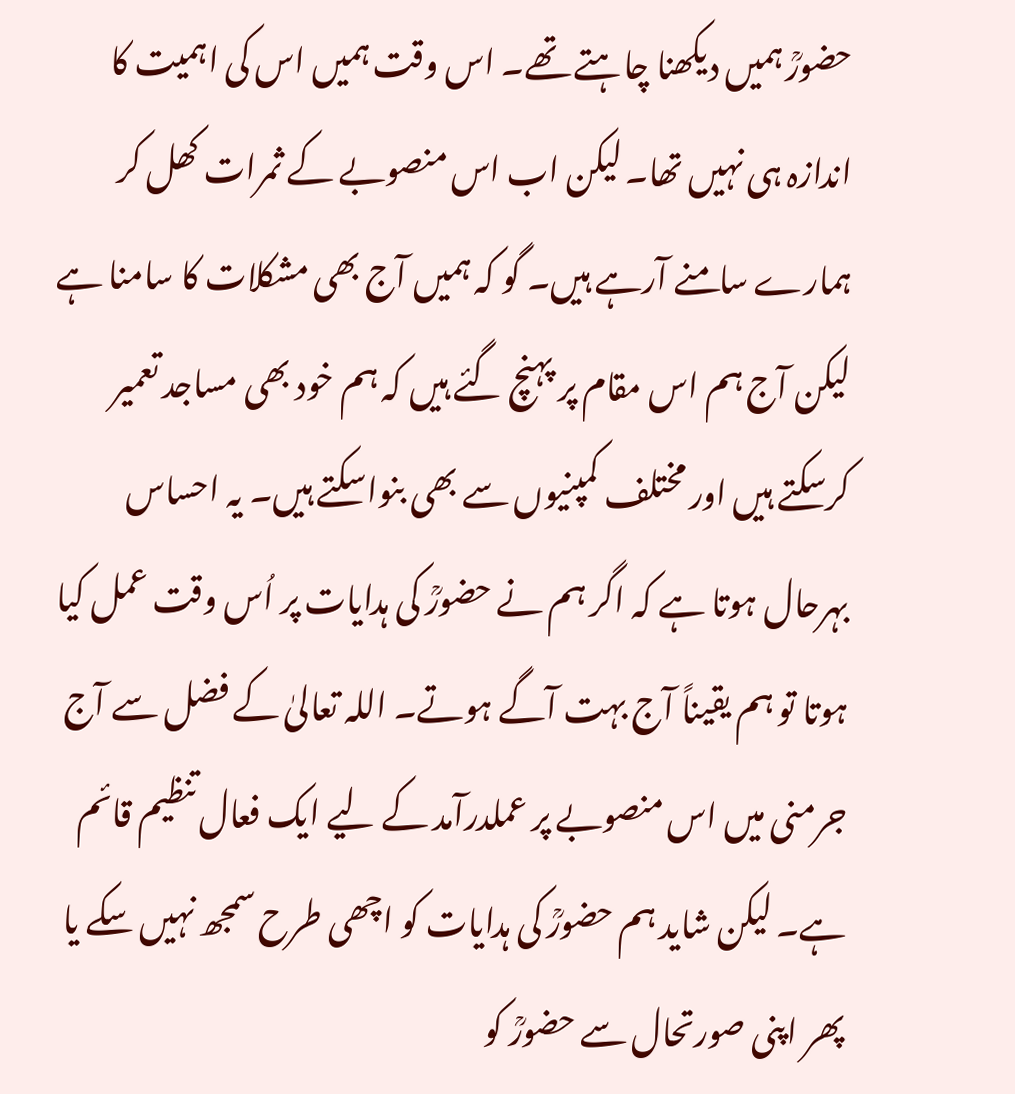حضورؒ ہمیں دیکھنا چاہتے تھے۔ اس وقت ہمیں اس کی اہمیت کا اندازہ ہی نہیں تھا۔ لیکن اب اس منصوبے کے ثمرات کھل کر ہمارے سامنے آرہے ہیں۔ گو کہ ہمیں آج بھی مشکلات کا سامنا ہے لیکن آج ہم اس مقام پر پہنچ گئے ہیں کہ ہم خود بھی مساجد تعمیر کرسکتے ہیں اور مختلف کمپنیوں سے بھی بنواسکتے ہیں۔ یہ احساس بہرحال ہوتا ہے کہ اگر ہم نے حضورؒ کی ہدایات پر اُس وقت عمل کیا ہوتا تو ہم یقیناً آج بہت آگے ہوتے۔ اللہ تعالیٰ کے فضل سے آج جرمنی میں اس منصوبے پر عملدرآمد کے لیے ایک فعال تنظیم قائم ہے۔ لیکن شاید ہم حضورؒ کی ہدایات کو اچھی طرح سمجھ نہیں سکے یا پھر اپنی صورتحال سے حضورؒ کو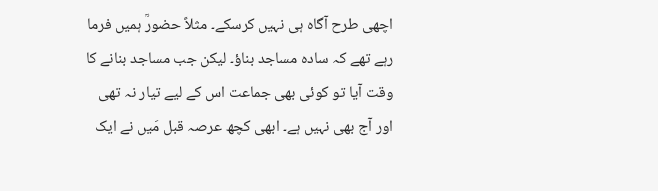اچھی طرح آگاہ ہی نہیں کرسکے۔ مثلاً حضورؒ ہمیں فرما رہے تھے کہ سادہ مساجد بناؤ۔ لیکن جب مساجد بنانے کا وقت آیا تو کوئی بھی جماعت اس کے لیے تیار نہ تھی اور آج بھی نہیں ہے۔ ابھی کچھ عرصہ قبل مَیں نے ایک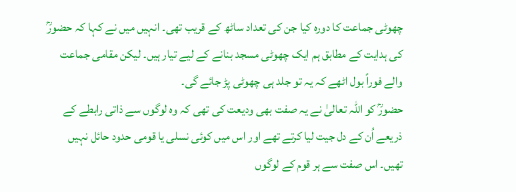چھوٹی جماعت کا دورہ کیا جن کی تعداد ساٹھ کے قریب تھی۔ انہیں میں نے کہا کہ حضورؒ کی ہدایت کے مطابق ہم ایک چھوٹی مسجد بنانے کے لیے تیار ہیں۔ لیکن مقامی جماعت والے فوراً بول اٹھے کہ یہ تو جلد ہی چھوٹی پڑ جائے گی۔
حضورؒ کو اللہ تعالیٰ نے یہ صفت بھی ودیعت کی تھی کہ وہ لوگوں سے ذاتی رابطے کے ذریعے اُن کے دل جیت لیا کرتے تھے اور اس میں کوئی نسلی یا قومی حدود حائل نہیں تھیں۔ اس صفت سے ہر قوم کے لوگوں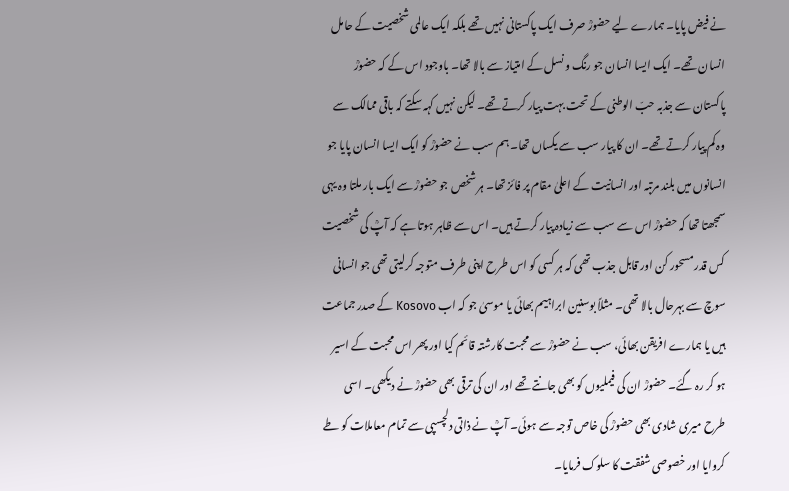نے فیض پایا۔ ہمارے لیے حضورؒ صرف ایک پاکستانی نہیں تھے بلکہ ایک عالمی شخصیت کے حامل انسان تھے۔ ایک ایسا انسان جو رنگ و نسل کے امتیاز سے بالا تھا۔ باوجود اس کے کہ حضورؒ پاکستان سے جذبہ حبّ الوطنی کے تحت بہت پیار کرتے تھے۔ لیکن نہیں کہہ سکتے کہ باقی ممالک سے وہ کم پیار کرتے تھے۔ ان کا پیار سب سے یکساں تھا۔ ہم سب نے حضورؒ کو ایک ایسا انسان پایا جو انسانوں میں بلند مرتبہ اور انسانیت کے اعلیٰ مقام پر فائز تھا۔ ہر شخص جو حضورؒ سے ایک بار ملتا وہ یہی سمجھتا تھا کہ حضورؒ اس سے سب سے زیادہ پیار کرتے ہیں۔ اس سے ظاہر ہوتا ہے کہ آپؒ کی شخصیت کس قدر مسحور کن اور قابل جذب تھی کہ ہر کسی کو اس طرح اپنی طرف متوجہ کرلیتی تھی جو انسانی سوچ سے بہرحال بالا تھی۔ مثلاً بوسنین ابراہیم بھائی یا موسیٰ جو کہ اب Kosovo کے صدر جماعت ہیں یا ہمارے افریقن بھائی، سب نے حضورؒ سے محبت کارشتہ قائم کیا اور پھر اس محبت کے اسیر ہو کر رہ گئے۔ حضورؒ ان کی فیملیوں کو بھی جانتے تھے اور ان کی ترقی بھی حضورؒ نے دیکھی۔ اسی طرح میری شادی بھی حضورؒ کی خاص توجہ سے ہوئی۔ آپؒ نے ذاتی دلچسپی سے تمام معاملات کو طے کروایا اور خصوصی شفقت کا سلوک فرمایا۔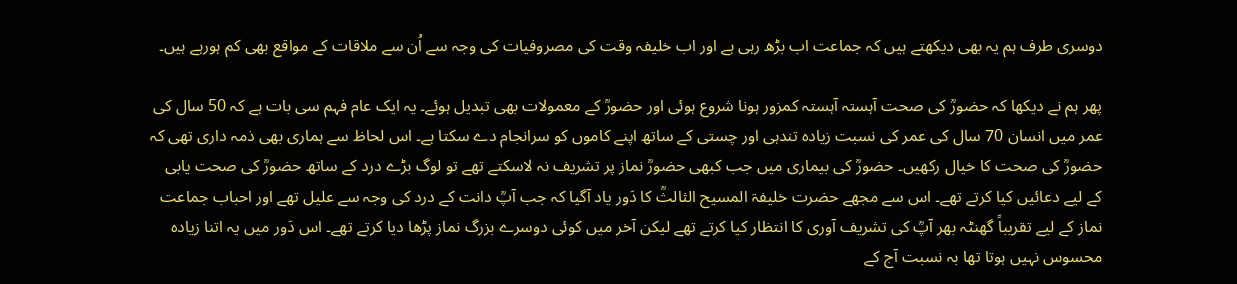دوسری طرف ہم یہ بھی دیکھتے ہیں کہ جماعت اب بڑھ رہی ہے اور اب خلیفہ وقت کی مصروفیات کی وجہ سے اُن سے ملاقات کے مواقع بھی کم ہورہے ہیں۔

پھر ہم نے دیکھا کہ حضورؒ کی صحت آہستہ آہستہ کمزور ہونا شروع ہوئی اور حضورؒ کے معمولات بھی تبدیل ہوئے۔ یہ ایک عام فہم سی بات ہے کہ 50 سال کی عمر میں انسان 70 سال کی عمر کی نسبت زیادہ تندہی اور چستی کے ساتھ اپنے کاموں کو سرانجام دے سکتا ہے۔ اس لحاظ سے ہماری بھی ذمہ داری تھی کہ حضورؒ کی صحت کا خیال رکھیں۔ حضورؒ کی بیماری میں جب کبھی حضورؒ نماز پر تشریف نہ لاسکتے تھے تو لوگ بڑے درد کے ساتھ حضورؒ کی صحت یابی کے لیے دعائیں کیا کرتے تھے۔ اس سے مجھے حضرت خلیفۃ المسیح الثالثؒ کا دَور یاد آگیا کہ جب آپؒ دانت کے درد کی وجہ سے علیل تھے اور احباب جماعت نماز کے لیے تقریباً گھنٹہ بھر آپؒ کی تشریف آوری کا انتظار کیا کرتے تھے لیکن آخر میں کوئی دوسرے بزرگ نماز پڑھا دیا کرتے تھے۔ اس دَور میں یہ اتنا زیادہ محسوس نہیں ہوتا تھا بہ نسبت آج کے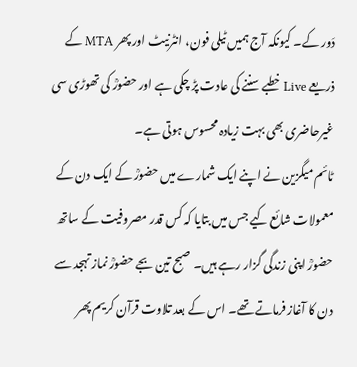دَور کے۔ کیونکہ آج ہمیں ٹیلی فون، انٹرنیٹ اور پھر MTA کے ذریعے Live خطبے سننے کی عادت پڑ چکی ہے اور حضورؒ کی تھوڑی سی غیرحاضری بھی بہت زیادہ محسوس ہوتی ہے۔
ٹائم میگزین نے اپنے ایک شمارے میں حضورؒ کے ایک دن کے معمولات شائع کیے جس میں بتایا کہ کس قدر مصروفیت کے ساتھ حضورؒ اپنی زندگی گزار رہے ہیں۔ صبح تین بجے حضورؒ نماز تہجد سے دن کا آغاز فرماتے تھے۔ اس کے بعد تلاوت قرآن کریم پھر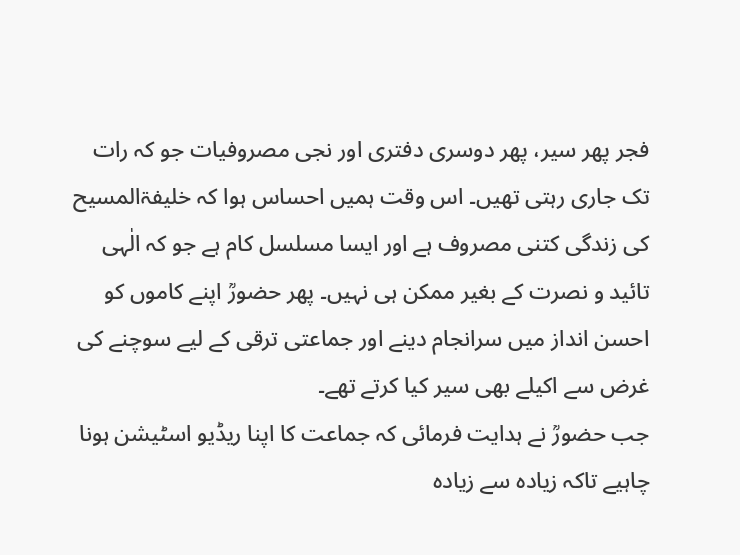فجر پھر سیر، پھر دوسری دفتری اور نجی مصروفیات جو کہ رات تک جاری رہتی تھیں۔ اس وقت ہمیں احساس ہوا کہ خلیفۃالمسیح کی زندگی کتنی مصروف ہے اور ایسا مسلسل کام ہے جو کہ الٰہی تائید و نصرت کے بغیر ممکن ہی نہیں۔ پھر حضورؒ اپنے کاموں کو احسن انداز میں سرانجام دینے اور جماعتی ترقی کے لیے سوچنے کی غرض سے اکیلے بھی سیر کیا کرتے تھے۔
جب حضورؒ نے ہدایت فرمائی کہ جماعت کا اپنا ریڈیو اسٹیشن ہونا چاہیے تاکہ زیادہ سے زیادہ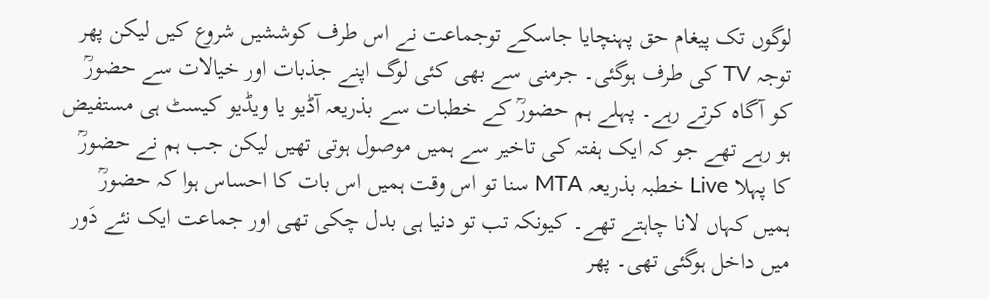لوگوں تک پیغام حق پہنچایا جاسکے توجماعت نے اس طرف کوششیں شروع کیں لیکن پھر توجہ TV کی طرف ہوگئی۔ جرمنی سے بھی کئی لوگ اپنے جذبات اور خیالات سے حضورؒ کو آگاہ کرتے رہے۔ پہلے ہم حضورؒ کے خطبات سے بذریعہ آڈیو یا ویڈیو کیسٹ ہی مستفیض ہو رہے تھے جو کہ ایک ہفتہ کی تاخیر سے ہمیں موصول ہوتی تھیں لیکن جب ہم نے حضورؒ کا پہلا Live خطبہ بذریعہ MTA سنا تو اس وقت ہمیں اس بات کا احساس ہوا کہ حضورؒ ہمیں کہاں لانا چاہتے تھے۔ کیونکہ تب تو دنیا ہی بدل چکی تھی اور جماعت ایک نئے دَور میں داخل ہوگئی تھی۔ پھر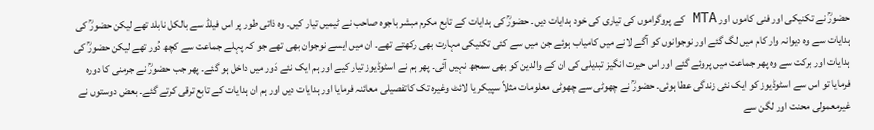حضورؒ نے تکنیکی اور فنی کاموں اور MTA کے پروگراموں کی تیاری کی خود ہدایات دیں۔ حضورؒ کی ہدایات کے تابع مکرم مبشر باجوہ صاحب نے ٹیمیں تیار کیں۔ وہ ذاتی طور پر اس فیلڈ سے بالکل نابلد تھے لیکن حضورؒ کی ہدایات سے وہ دیوانہ وار کام میں لگ گئے اور نوجوانوں کو آگے لانے میں کامیاب ہوئے جن میں سے کئی تکنیکی مہارت بھی رکھتے تھے۔ ان میں ایسے نوجوان بھی تھے جو کہ پہلے جماعت سے کچھ دُور تھے لیکن حضورؒ کی ہدایات اور برکت سے وہ پھر جماعت میں پروئے گئے اور اس حیرت انگیز تبدیلی کی ان کے والدین کو بھی سمجھ نہیں آئی۔ پھر ہم نے اسٹوڈیوز تیار کیے اور ہم ایک نئے دَور میں داخل ہو گئے۔ پھر جب حضورؒ نے جرمنی کا دورہ فرمایا تو اس سے اسٹوڈیوز کو ایک نئی زندگی عطا ہوئی۔ حضورؒ نے چھوٹی سے چھوٹی معلومات مثلاً سپیکر یا لائٹ وغیرہ تک کاتفصیلی معائنہ فرمایا اور ہدایات دیں اور ہم ان ہدایات کے تابع ترقی کرتے گئے۔ بعض دوستوں نے غیرمعمولی محنت اور لگن سے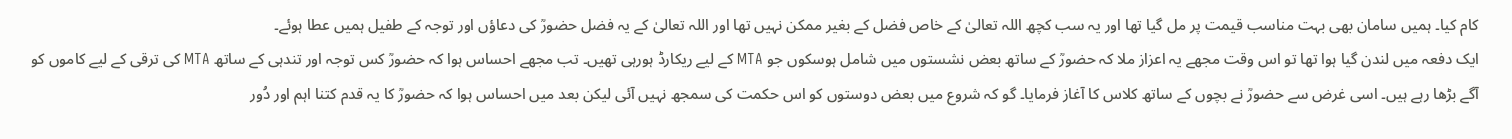کام کیا۔ ہمیں سامان بھی بہت مناسب قیمت پر مل گیا تھا اور یہ سب کچھ اللہ تعالیٰ کے خاص فضل کے بغیر ممکن نہیں تھا اور اللہ تعالیٰ کے یہ فضل حضورؒ کی دعاؤں اور توجہ کے طفیل ہمیں عطا ہوئے۔
ایک دفعہ میں لندن گیا ہوا تھا تو اس وقت مجھے یہ اعزاز ملا کہ حضورؒ کے ساتھ بعض نشستوں میں شامل ہوسکوں جو MTA کے لیے ریکارڈ ہورہی تھیں۔ تب مجھے احساس ہوا کہ حضورؒ کس توجہ اور تندہی کے ساتھ MTA کی ترقی کے لیے کاموں کو آگے بڑھا رہے ہیں۔ اسی غرض سے حضورؒ نے بچوں کے ساتھ کلاس کا آغاز فرمایا۔ گو کہ شروع میں بعض دوستوں کو اس حکمت کی سمجھ نہیں آئی لیکن بعد میں احساس ہوا کہ حضورؒ کا یہ قدم کتنا اہم اور دُور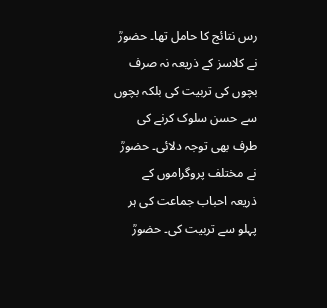رس نتائج کا حامل تھا۔ حضورؒ نے کلاسز کے ذریعہ نہ صرف بچوں کی تربیت کی بلکہ بچوں سے حسن سلوک کرنے کی طرف بھی توجہ دلائی۔ حضورؒ نے مختلف پروگراموں کے ذریعہ احباب جماعت کی ہر پہلو سے تربیت کی۔ حضورؒ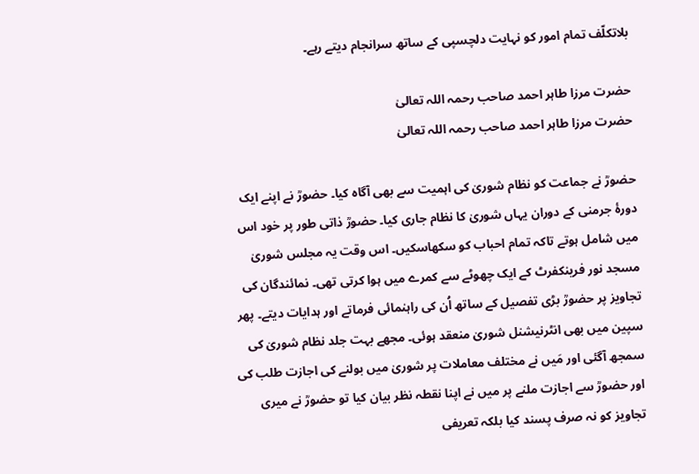بلاتکلّف تمام امور کو نہایت دلچسپی کے ساتھ سرانجام دیتے رہے۔

حضرت مرزا طاہر احمد صاحب رحمہ اللہ تعالیٰ
حضرت مرزا طاہر احمد صاحب رحمہ اللہ تعالیٰ

حضورؒ نے جماعت کو نظام شوریٰ کی اہمیت سے بھی آگاہ کیا۔ حضورؒ نے اپنے ایک دورۂ جرمنی کے دوران یہاں شوریٰ کا نظام جاری کیا۔ حضورؒ ذاتی طور پر خود اس میں شامل ہوتے تاکہ تمام احباب کو سکھاسکیں۔ اس وقت یہ مجلس شوریٰ مسجد نور فرینکفرٹ کے ایک چھوٹے سے کمرے میں ہوا کرتی تھی۔ نمائندگان کی تجاویز پر حضورؒ بڑی تفصیل کے ساتھ اُن کی راہنمائی فرماتے اور ہدایات دیتے۔ پھر سپین میں بھی انٹرنیشنل شوریٰ منعقد ہوئی۔ مجھے بہت جلد نظام شوریٰ کی سمجھ آگئی اور مَیں نے مختلف معاملات پر شوریٰ میں بولنے کی اجازت طلب کی اور حضورؒ سے اجازت ملنے پر میں نے اپنا نقطہ نظر بیان کیا تو حضورؒ نے میری تجاویز کو نہ صرف پسند کیا بلکہ تعریفی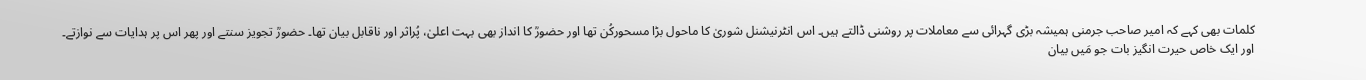کلمات بھی کہے کہ امیر صاحب جرمنی ہمیشہ بڑی گہرائی سے معاملات پر روشنی ڈالتے ہیں۔ اس انٹرنیشنل شوریٰ کا ماحول بڑا مسحورکُن تھا اور حضورؒ کا انداز بھی بہت اعلیٰ، پُراثر اور ناقابل بیان تھا۔ حضورؒ تجویز سنتے اور پھر اس پر ہدایات سے نوازتے۔
اور ایک خاص حیرت انگیز بات جو مَیں بیان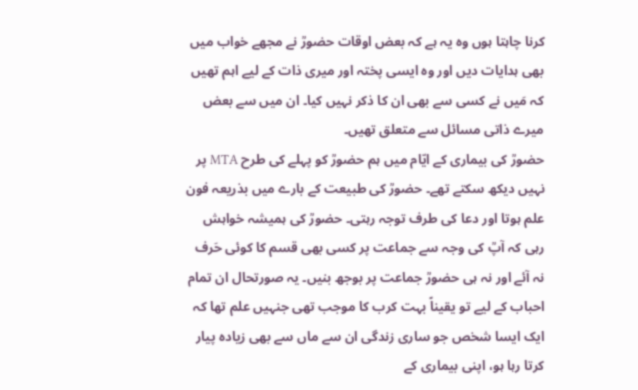کرنا چاہتا ہوں وہ یہ ہے کہ بعض اوقات حضورؒ نے مجھے خواب میں بھی ہدایات دیں اور وہ ایسی پختہ اور میری ذات کے لیے اہم تھیں کہ مَیں نے کسی سے بھی ان کا ذکر نہیں کیا۔ ان میں سے بعض میرے ذاتی مسائل سے متعلق تھیں۔
حضورؒ کی بیماری کے ایّام میں ہم حضورؒ کو پہلے کی طرح MTA پر نہیں دیکھ سکتے تھے۔ حضورؒ کی طبیعت کے بارے میں بذریعہ فون علم ہوتا اور دعا کی طرف توجہ رہتی۔ حضورؒ کی ہمیشہ خواہش رہی کہ آپؒ کی وجہ سے جماعت پر کسی بھی قسم کا کوئی حَرف نہ آئے اور نہ ہی حضورؒ جماعت پر بوجھ بنیں۔ یہ صورتحال ان تمام احباب کے لیے تو یقیناً بہت کرب کا موجب تھی جنہیں علم تھا کہ ایک ایسا شخص جو ساری زندگی ان سے ماں سے بھی زیادہ پیار کرتا رہا ہو، اپنی بیماری کے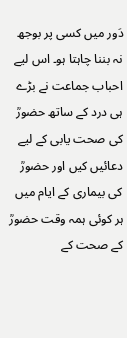دَور میں کسی پر بوجھ نہ بننا چاہتا ہو۔ اس لیے احباب جماعت نے بڑے ہی درد کے ساتھ حضورؒ کی صحت یابی کے لیے دعائیں کیں اور حضورؒ کی بیماری کے ایام میں ہر کوئی ہمہ وقت حضورؒ کے صحت کے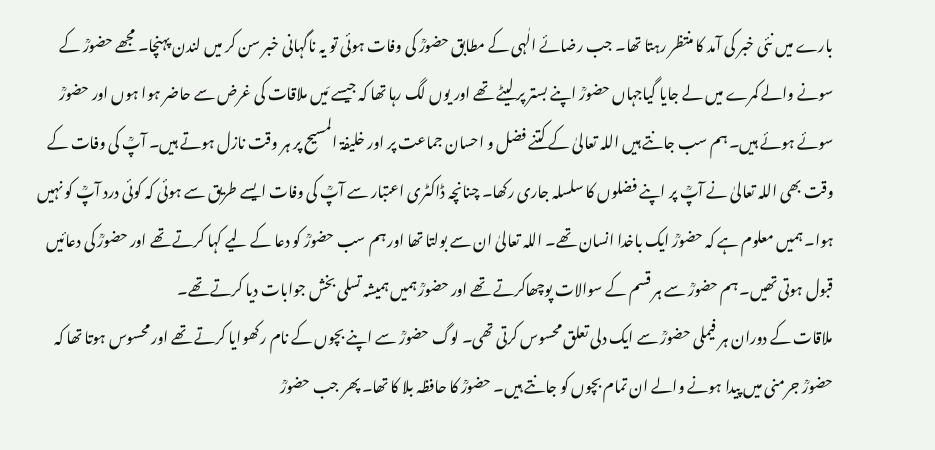بارے میں نئی خبر کی آمد کا منتظر رہتا تھا۔ جب رضائے الٰہی کے مطابق حضورؒ کی وفات ہوئی تو یہ ناگہانی خبر سن کر میں لندن پہنچا۔ مجھے حضورؒ کے سونے والے کمرے میں لے جایا گیاجہاں حضورؒ اپنے بستر پر لیٹے تھے اور یوں لگ رہا تھا کہ جیسے مَیں ملاقات کی غرض سے حاضر ہوا ہوں اور حضورؒ سوئے ہوئے ہیں۔ ہم سب جانتے ہیں اللہ تعالیٰ کے کتنے فضل و احسان جماعت پر اور خلیفۃ المسیح پر ہر وقت نازل ہوتے ہیں۔ آپؒ کی وفات کے وقت بھی اللہ تعالیٰ نے آپؒ پر اپنے فضلوں کا سلسلہ جاری رکھا۔ چنانچہ ڈاکٹری اعتبار سے آپؒ کی وفات ایسے طریق سے ہوئی کہ کوئی درد آپؒ کو نہیں ہوا۔ ہمیں معلوم ہے کہ حضورؒ ایک باخدا انسان تھے۔ اللہ تعالیٰ ان سے بولتا تھا اور ہم سب حضورؒ کو دعا کے لیے کہا کرتے تھے اور حضورؒ کی دعائیں قبول ہوتی تھیں۔ ہم حضورؒ سے ہر قسم کے سوالات پوچھاکرتے تھے اور حضورؒ ہمیں ہمیشہ تسلی بخش جوابات دیا کرتے تھے۔
ملاقات کے دوران ہر فیملی حضورؒ سے ایک دلی تعلق محسوس کرتی تھی۔ لوگ حضورؒ سے اپنے بچوں کے نام رکھوایا کرتے تھے اور محسوس ہوتا تھا کہ حضورؒ جرمنی میں پیدا ہونے والے ان تمام بچوں کو جانتے ہیں۔ حضورؒ کا حافظہ بلا کا تھا۔ پھر جب حضورؒ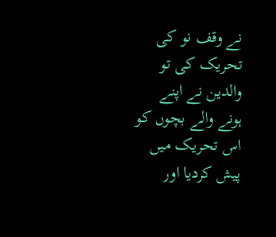نے وقف نو کی تحریک کی تو والدین نے اپنے ہونے والے بچوں کو اس تحریک میں پیش کردیا اور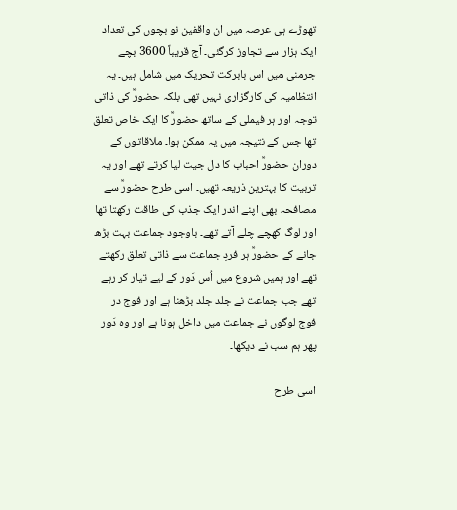تھوڑے ہی عرصہ میں ان واقفین نو بچوں کی تعداد ایک ہزار سے تجاوز کرگئی۔ آج قریباً 3600 بچے جرمنی میں اس بابرکت تحریک میں شامل ہیں۔ یہ انتظامیہ کی کارگزاری نہیں تھی بلکہ حضورؒ کی ذاتی توجہ اور ہر فیملی کے ساتھ حضورؒ کا ایک خاص تعلق تھا جس کے نتیجہ میں یہ ممکن ہوا۔ ملاقاتوں کے دوران حضورؒ احباب کا دل جیت لیا کرتے تھے اور یہ تربیت کا بہترین ذریعہ تھیں۔ اسی طرح حضورؒ سے مصافحہ بھی اپنے اندر ایک جذب کی طاقت رکھتا تھا اور لوگ کھچے چلے آتے تھے۔ باوجود جماعت بہت بڑھ جانے کے حضورؒ ہر فردِ جماعت سے ذاتی تعلق رکھتے تھے اور ہمیں شروع میں اُس دَور کے لیے تیار کر رہے تھے جب جماعت نے جلد جلد بڑھنا ہے اور فوج در فوج لوگوں نے جماعت میں داخل ہونا ہے اور وہ دَور پھر ہم سب نے دیکھا۔

اسی طرح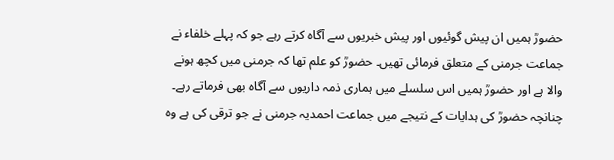حضورؒ ہمیں ان پیش گوئیوں اور پیش خبریوں سے آگاہ کرتے رہے جو کہ پہلے خلفاء نے جماعت جرمنی کے متعلق فرمائی تھیں۔ حضورؒ کو علم تھا کہ جرمنی میں کچھ ہونے والا ہے اور حضورؒ ہمیں اس سلسلے میں ہماری ذمہ داریوں سے آگاہ بھی فرماتے رہے۔ چنانچہ حضورؒ کی ہدایات کے نتیجے میں جماعت احمدیہ جرمنی نے جو ترقی کی ہے وہ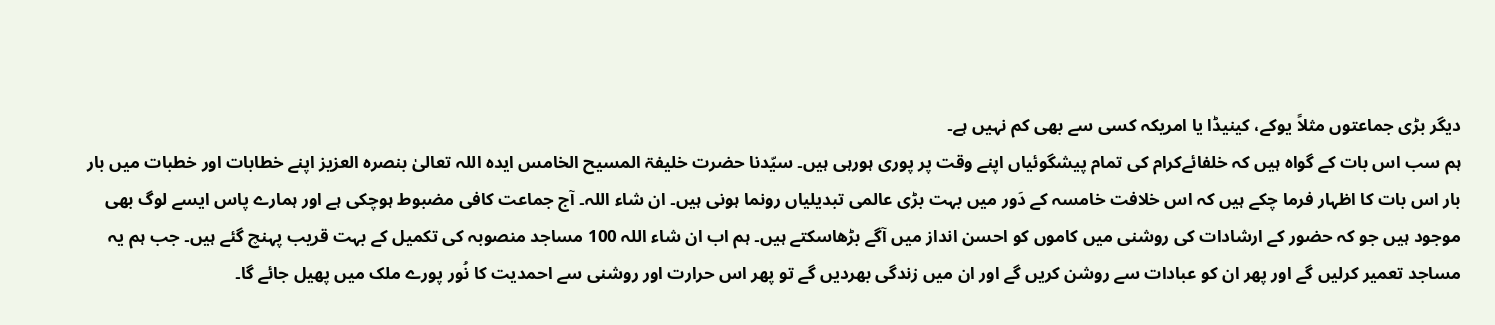دیگر بڑی جماعتوں مثلاً یوکے، کینیڈا یا امریکہ کسی سے بھی کم نہیں ہے۔
ہم سب اس بات کے گواہ ہیں کہ خلفائےکرام کی تمام پیشگوئیاں اپنے وقت پر پوری ہورہی ہیں۔ سیّدنا حضرت خلیفۃ المسیح الخامس ایدہ اللہ تعالیٰ بنصرہ العزیز اپنے خطابات اور خطبات میں بار بار اس بات کا اظہار فرما چکے ہیں کہ اس خلافت خامسہ کے دَور میں بہت بڑی عالمی تبدیلیاں رونما ہونی ہیں۔ ان شاء اللہ۔ آج جماعت کافی مضبوط ہوچکی ہے اور ہمارے پاس ایسے لوگ بھی موجود ہیں جو کہ حضور کے ارشادات کی روشنی میں کاموں کو احسن انداز میں آگے بڑھاسکتے ہیں۔ ہم اب ان شاء اللہ 100 مساجد منصوبہ کی تکمیل کے بہت قریب پہنچ گئے ہیں۔ جب ہم یہ مساجد تعمیر کرلیں گے اور پھر ان کو عبادات سے روشن کریں گے اور ان میں زندگی بھردیں گے تو پھر اس حرارت اور روشنی سے احمدیت کا نُور پورے ملک میں پھیل جائے گا۔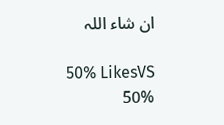ان شاء اللہ

50% LikesVS
50%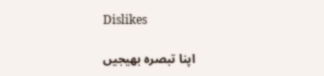Dislikes

اپنا تبصرہ بھیجیں